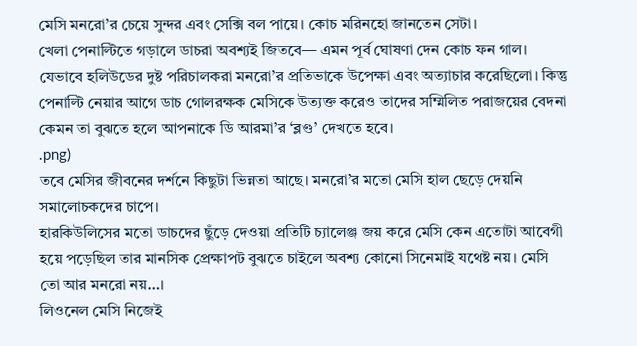মেসি মনরো’র চেয়ে সুন্দর এবং সেক্সি বল পায়ে। কোচ মরিনহো জানতেন সেটা।
খেলা পেনাল্টিতে গড়ালে ডাচরা অবশ্যই জিতবে— এমন পূর্ব ঘোষণা দেন কোচ ফন গাল। যেভাবে হলিউডের দুষ্ট পরিচালকরা মনরো’র প্রতিভাকে উপেক্ষা এবং অত্যাচার করেছিলো। কিন্তু পেনাল্টি নেয়ার আগে ডাচ গোলরক্ষক মেসিকে উত্যক্ত করেও তাদের সম্মিলিত পরাজয়ের বেদনা কেমন তা বুঝতে হলে আপনাকে ডি আরমা’র ‘ব্লণ্ড’ দেখতে হবে।
.png)
তবে মেসির জীবনের দর্শনে কিছুটা ভিন্নতা আছে। মনরো’র মতো মেসি হাল ছেড়ে দেয়নি সমালোচকদের চাপে।
হারকিউলিসের মতো ডাচদের ছুঁড়ে দেওয়া প্রতিটি চ্যালেঞ্জ জয় করে মেসি কেন এতোটা আবেগী হয়ে পড়েছিল তার মানসিক প্রেক্ষাপট বুঝতে চাইলে অবশ্য কোনো সিনেমাই যথেষ্ট নয়। মেসি তো আর মনরো নয়…।
লিওনেল মেসি নিজেই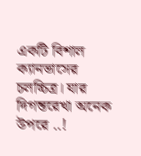একটি বিশাল ক্যানভাসের চলচ্চিত্র। যার দিগন্তরেখা অনেক উপরে ..!